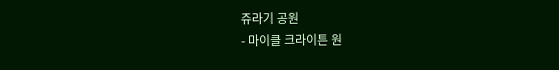쥬라기 공원
- 마이클 크라이튼 원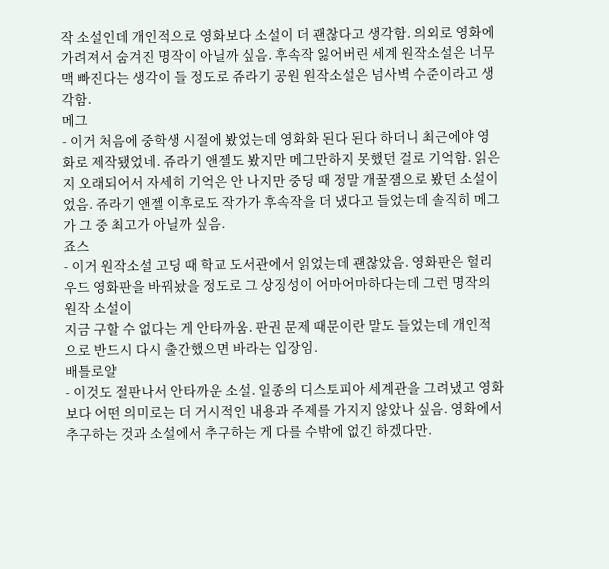작 소설인데 개인적으로 영화보다 소설이 더 괜찮다고 생각함. 의외로 영화에 가려져서 숨겨진 명작이 아닐까 싶음. 후속작 잃어버린 세계 원작소설은 너무 맥 빠진다는 생각이 들 정도로 쥬라기 공원 원작소설은 넘사벽 수준이라고 생각함.
메그
- 이거 처음에 중학생 시절에 봤었는데 영화화 된다 된다 하더니 최근에야 영화로 제작됐었네. 쥬라기 앤젤도 봤지만 메그만하지 못했던 걸로 기억함. 읽은지 오래되어서 자세히 기억은 안 나지만 중딩 때 정말 개꿀잼으로 봤던 소설이었음. 쥬라기 앤젤 이후로도 작가가 후속작을 더 냈다고 들었는데 솔직히 메그가 그 중 최고가 아닐까 싶음.
죠스
- 이거 원작소설 고딩 때 학교 도서관에서 읽었는데 괜찮았음. 영화판은 헐리우드 영화판을 바꿔놨을 정도로 그 상징성이 어마어마하다는데 그런 명작의 원작 소설이
지금 구할 수 없다는 게 안타까움. 판권 문제 때문이란 말도 들었는데 개인적으로 반드시 다시 출간했으면 바라는 입장임.
배틀로얄
- 이것도 절판나서 안타까운 소설. 일종의 디스토피아 세계관을 그려냈고 영화보다 어떤 의미로는 더 거시적인 내용과 주제를 가지지 않았나 싶음. 영화에서 추구하는 것과 소설에서 추구하는 게 다를 수밖에 없긴 하겠다만.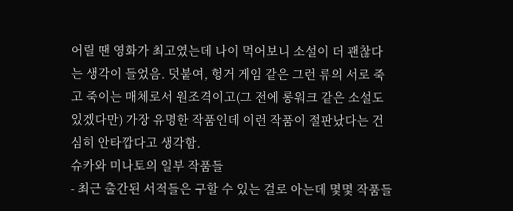어릴 땐 영화가 최고였는데 나이 먹어보니 소설이 더 괜찮다는 생각이 들었음. 덧붙여, 헝거 게임 같은 그런 류의 서로 죽고 죽이는 매체로서 원조격이고(그 전에 롱워크 같은 소설도 있겠다만) 가장 유명한 작품인데 이런 작품이 절판났다는 건 심히 안타깝다고 생각함.
슈카와 미나토의 일부 작품들
- 최근 출간된 서적들은 구할 수 있는 걸로 아는데 몇몇 작품들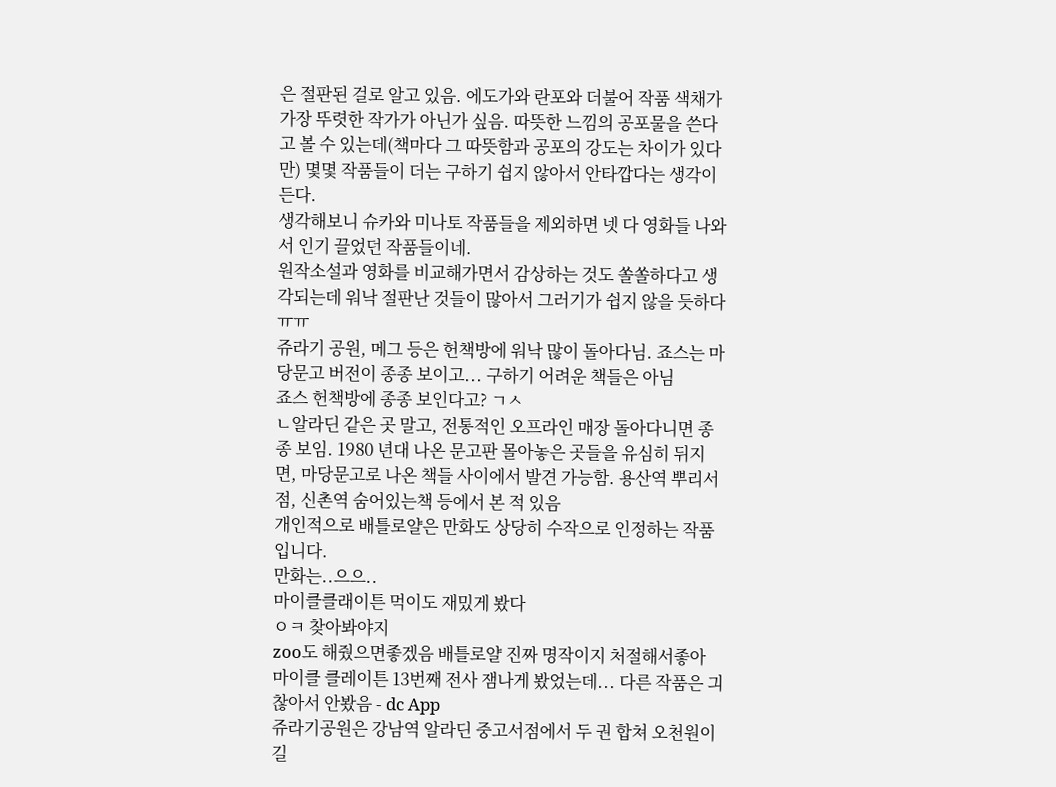은 절판된 걸로 알고 있음. 에도가와 란포와 더불어 작품 색채가 가장 뚜렷한 작가가 아닌가 싶음. 따뜻한 느낌의 공포물을 쓴다고 볼 수 있는데(책마다 그 따뜻함과 공포의 강도는 차이가 있다만) 몇몇 작품들이 더는 구하기 쉽지 않아서 안타깝다는 생각이 든다.
생각해보니 슈카와 미나토 작품들을 제외하면 넷 다 영화들 나와서 인기 끌었던 작품들이네.
원작소설과 영화를 비교해가면서 감상하는 것도 쏠쏠하다고 생각되는데 워낙 절판난 것들이 많아서 그러기가 쉽지 않을 듯하다 ㅠㅠ
쥬라기 공원, 메그 등은 헌책방에 워낙 많이 돌아다님. 죠스는 마당문고 버전이 종종 보이고... 구하기 어려운 책들은 아님
죠스 헌책방에 종종 보인다고? ㄱㅅ
ㄴ알라딘 같은 곳 말고, 전통적인 오프라인 매장 돌아다니면 종종 보임. 1980 년대 나온 문고판 몰아놓은 곳들을 유심히 뒤지면, 마당문고로 나온 책들 사이에서 발견 가능함. 용산역 뿌리서점, 신촌역 숨어있는책 등에서 본 적 있음
개인적으로 배틀로얄은 만화도 상당히 수작으로 인정하는 작품입니다.
만화는..으으..
마이클클래이튼 먹이도 재밌게 봤다
ㅇㅋ 찾아봐야지
zoo도 해줬으면좋겠음 배틀로얄 진짜 명작이지 처절해서좋아
마이클 클레이튼 13번째 전사 잼나게 봤었는데... 다른 작품은 긔찮아서 안봤음 - dc App
쥬라기공원은 강남역 알라딘 중고서점에서 두 권 합쳐 오천원이길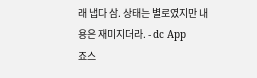래 냅다 삼. 상태는 별로였지만 내용은 재미지더라. - dc App
죠스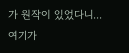가 원작이 있었다니...
여기가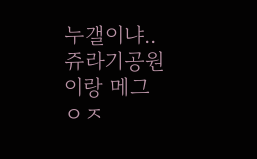누갤이냐..
쥬라기공원이랑 메그 ㅇㅈ